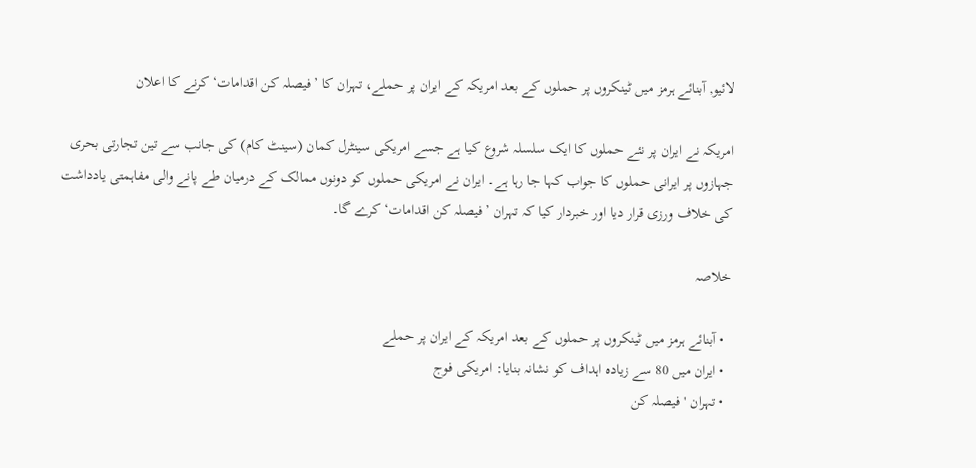لائیو, آبنائے ہرمز میں ٹینکروں پر حملوں کے بعد امریکہ کے ایران پر حملے، تہران کا ’فیصلہ کن اقدامات‘ کرنے کا اعلان

امریکہ نے ایران پر نئے حملوں کا ایک سلسلہ شروع کیا ہے جسے امریکی سینٹرل کمان (سینٹ کام) کی جانب سے تین تجارتی بحری جہازوں پر ایرانی حملوں کا جواب کہا جا رہا ہے۔ ایران نے امریکی حملوں کو دونوں ممالک کے درمیان طے پانے والی مفاہمتی یادداشت کی خلاف ورزی قرار دیا اور خبردار کیا کہ تہران ’فیصلہ کن اقدامات‘ کرے گا۔

خلاصہ

  • آبنائے ہرمز میں ٹینکروں پر حملوں کے بعد امریکہ کے ایران پر حملے
  • ایران میں 80 سے زیادہ اہداف کو نشانہ بنایا: امریکی فوج
  • تہران 'فیصلہ کن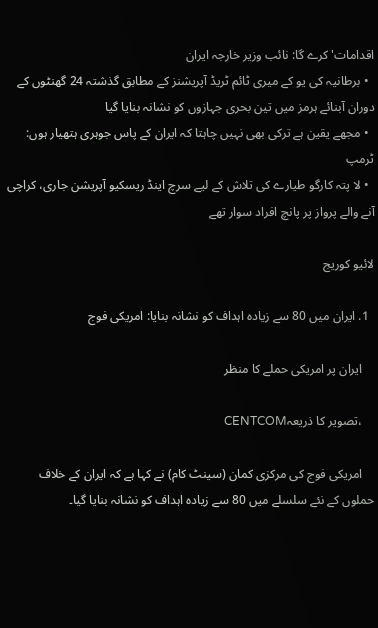اقدامات' کرے گا: نائب وزیر خارجہ ایران
  • برطانیہ کی یو کے میری ٹائم ٹریڈ آپریشنز کے مطابق گذشتہ 24 گھنٹوں کے دوران آبنائے ہرمز میں تین بحری جہازوں کو نشانہ بنایا گیا
  • مجھے یقین ہے ترکی بھی نہیں چاہتا کہ ایران کے پاس جوہری ہتھیار ہوں: ٹرمپ
  • لا پتہ کارگو طیارے کی تلاش کے لیے سرچ اینڈ ریسکیو آپریشن جاری، کراچی آنے والے پرواز پر پانچ افراد سوار تھے

لائیو کوریج

  1. ایران میں 80 سے زیادہ اہداف کو نشانہ بنایا: امریکی فوج

    ایران پر امریکی حملے کا منظر

    ،تصویر کا ذریعہCENTCOM

    امریکی فوج کی مرکزی کمان (سینٹ کام) نے کہا ہے کہ ایران کے خلاف حملوں کے نئے سلسلے میں 80 سے زیادہ اہداف کو نشانہ بنایا گیا۔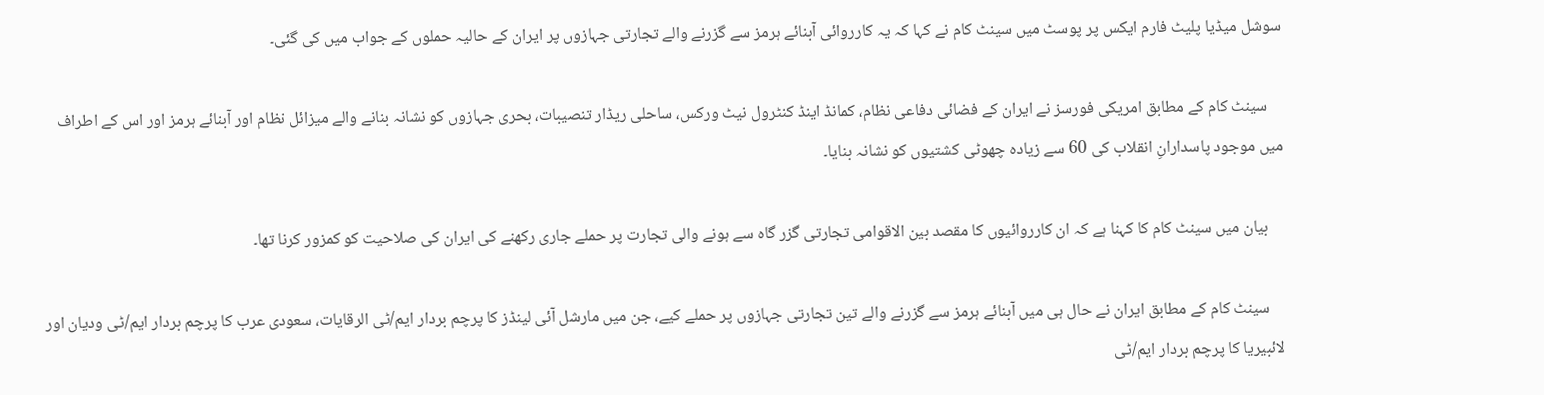سوشل میڈیا پلیٹ فارم ایکس پر پوسٹ میں سینٹ کام نے کہا کہ یہ کارروائی آبنائے ہرمز سے گزرنے والے تجارتی جہازوں پر ایران کے حالیہ حملوں کے جواب میں کی گئی۔

    سینٹ کام کے مطابق امریکی فورسز نے ایران کے فضائی دفاعی نظام، کمانڈ اینڈ کنٹرول نیٹ ورکس، ساحلی ریڈار تنصیبات، بحری جہازوں کو نشانہ بنانے والے میزائل نظام اور آبنائے ہرمز اور اس کے اطراف میں موجود پاسدارانِ انقلاب کی 60 سے زیادہ چھوٹی کشتیوں کو نشانہ بنایا۔

    بیان میں سینٹ کام کا کہنا ہے کہ ان کارروائیوں کا مقصد بین الاقوامی تجارتی گزر گاہ سے ہونے والی تجارت پر حملے جاری رکھنے کی ایران کی صلاحیت کو کمزور کرنا تھا۔

    سینٹ کام کے مطابق ایران نے حال ہی میں آبنائے ہرمز سے گزرنے والے تین تجارتی جہازوں پر حملے کیے، جن میں مارشل آئی لینڈز کا پرچم بردار ایم/ٹی الرقایات، سعودی عرب کا پرچم بردار ایم/ٹی ودیان اور لائبیریا کا پرچم بردار ایم/ٹی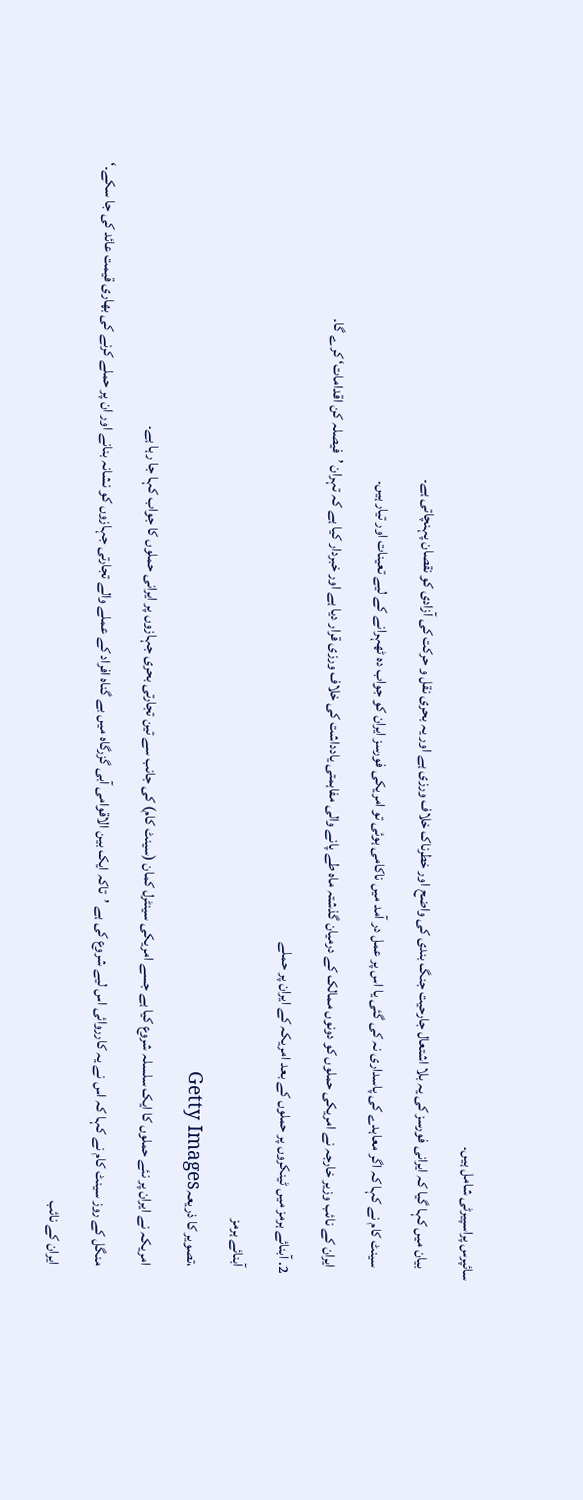سائپرس پراسپیرٹی شامل ہیں۔

    بیان میں کہا گیا کہ ایرانی فورسز کی یہ بلا اشتعال جارحیت جنگ بندی کی واضح اور خطرناک خلاف ورزی ہے اور یہ بحری نقل و حرکت کی آزادی کو نقصان پہنچاتی ہے۔

    سینٹ کام نے کہا کہ اگر معاہدے کی پاسداری نہ کی گئی یا اس پر عمل در آمد میں ناکامی ہوئی تو امریکی فورسز ایران کو جواب دہ ٹھہرانے کے لیے تعینات اور تیار ہیں۔

    ایران کے نائب وزیر خارجہ نے امریکی حملوں کو دونوں ممالک کے درمیان گذشتہ ماہ طے پانے والی مفاہمتی یادداشت کی خلاف ورزی قرار دیا ہے اور خبردار کیا ہے کہ تہران ’فیصلہ کن اقدامات‘ کرے گا۔

  2. آبنائے ہرمز میں ٹینکروں پر حملوں کے بعد امریکہ کے ایران پر حملے

    آبنائے ہرمز

    ،تصویر کا ذریعہGetty Images

    امریکہ نے ایران پر نئے حملوں کا ایک سلسلہ شروع کیا ہے جسے امریکی سینٹرل کمان (سینٹ کام) کی جانب سے تین تجارتی بحری جہازوں پر ایرانی حملوں کا جواب کہا جا رہا ہے۔

    منگل کے روز سینٹ کام نے کہا کہ اس نے یہ کارروائی اس لیے شروع کی ہے ’تاکہ ایک بین الاقوامی آبی گزرگاہ میں بے گناہ افراد کے عملے والے تجارتی جہازوں کو نشانہ بنانے اور ان پر حملے کرنے کی بھاری قیمت عائد کی جا سکے۔‘

    ایران کے نائب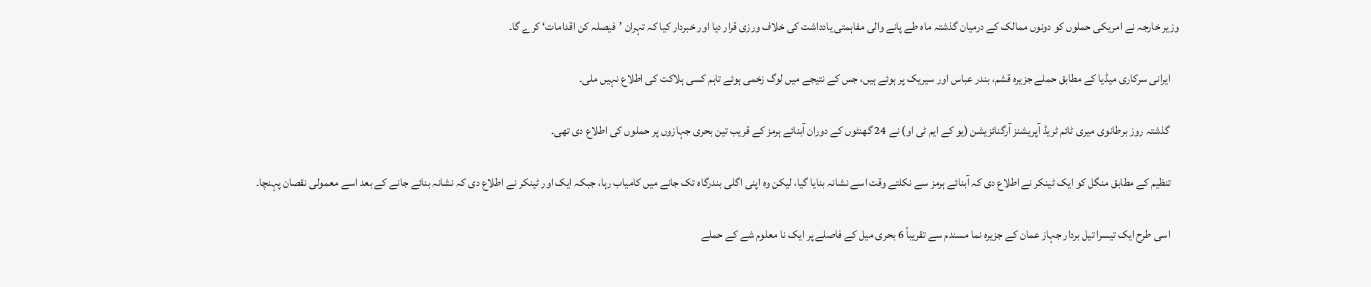وزیر خارجہ نے امریکی حملوں کو دونوں ممالک کے درمیان گذشتہ ماہ طے پانے والی مفاہمتی یادداشت کی خلاف ورزی قرار دیا اور خبردار کیا کہ تہران ’فیصلہ کن اقدامات‘ کرے گا۔

    ایرانی سرکاری میڈیا کے مطابق حملے جزیرہ قشم، بندر عباس اور سیریک پر ہوئے ہیں، جس کے نتیجے میں لوگ زخمی ہوئے تاہم کسی ہلاکت کی اطلاع نہیں ملی۔

    گذشتہ روز برطانوی میری ٹائم ٹریڈ آپریشنز آرگنائزیشن (یو کے ایم ٹی او) نے 24 گھنٹوں کے دوران آبنائے ہرمز کے قریب تین بحری جہازوں پر حملوں کی اطلاع دی تھی۔

    تنظیم کے مطابق منگل کو ایک ٹینکر نے اطلاع دی کہ آبنائے ہرمز سے نکلتے وقت اسے نشانہ بنایا گیا، لیکن وہ اپنی اگلی بندرگاہ تک جانے میں کامیاب رہا، جبکہ ایک اور ٹینکر نے اطلاع دی کہ نشانہ بنائے جانے کے بعد اسے معمولی نقصان پہنچا۔

    اسی طرح ایک تیسرا تیل بردار جہاز عمان کے جزیرہ نما مسندم سے تقریباً 6 بحری میل کے فاصلے پر ایک نا معلوم شے کے حملے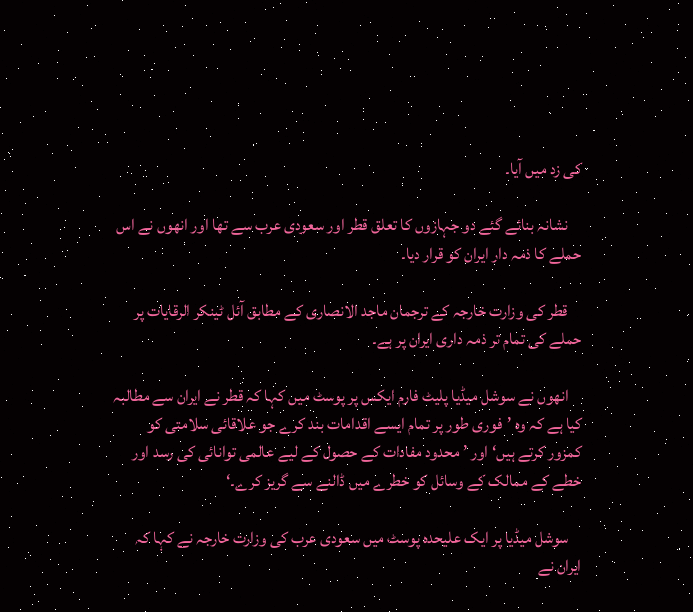کی زد میں آیا۔

    نشانہ بنائے گئے دو جہازوں کا تعلق قطر اور سعودی عرب سے تھا اور انھوں نے اس حملے کا ذمہ دار ایران کو قرار دیا۔

    قطر کی وزارت خارجہ کے ترجمان ماجد الانصاری کے مطابق آئل ٹینکر الرقایات پر حملے کی تمام تر ذمہ داری ایران پر ہے۔

    انھوں نے سوشل میڈیا پلیٹ فارم ایکس پر پوسٹ میں کہا کہ قطر نے ایران سے مطالبہ کیا ہے کہ وہ ’فوری طور پر تمام ایسے اقدامات بند کرے جو علاقائی سلامتی کو کمزور کرتے ہیں‘ اور ’محدود مفادات کے حصول کے لیے عالمی توانائی کی رسد اور خطے کے ممالک کے وسائل کو خطرے میں ڈالنے سے گریز کرے۔‘

    سوشل میڈیا پر ایک علیحدہ پوسٹ میں سعودی عرب کی وزارت خارجہ نے کہا کہ ایران نے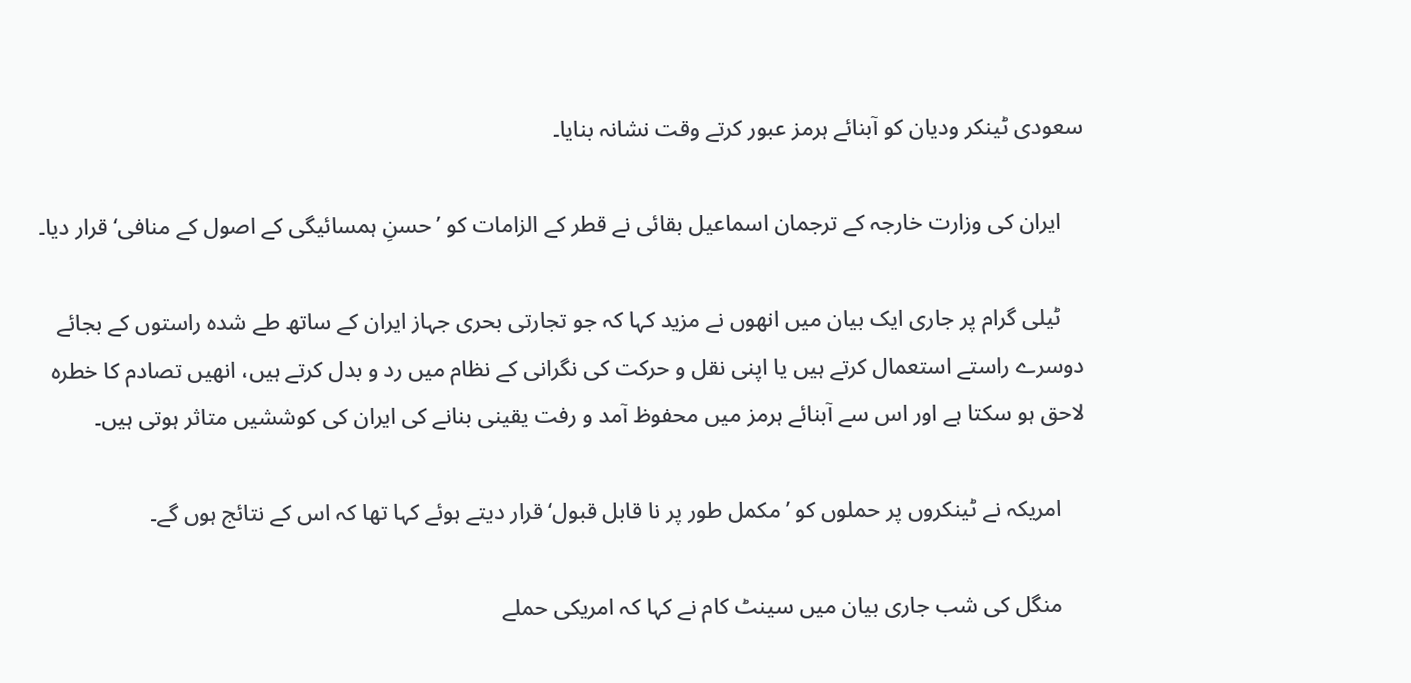سعودی ٹینکر ودیان کو آبنائے ہرمز عبور کرتے وقت نشانہ بنایا۔

    ایران کی وزارت خارجہ کے ترجمان اسماعیل بقائی نے قطر کے الزامات کو ’حسنِ ہمسائیگی کے اصول کے منافی‘ قرار دیا۔

    ٹیلی گرام پر جاری ایک بیان میں انھوں نے مزید کہا کہ جو تجارتی بحری جہاز ایران کے ساتھ طے شدہ راستوں کے بجائے دوسرے راستے استعمال کرتے ہیں یا اپنی نقل و حرکت کی نگرانی کے نظام میں رد و بدل کرتے ہیں، انھیں تصادم کا خطرہ لاحق ہو سکتا ہے اور اس سے آبنائے ہرمز میں محفوظ آمد و رفت یقینی بنانے کی ایران کی کوششیں متاثر ہوتی ہیں۔

    امریکہ نے ٹینکروں پر حملوں کو ’مکمل طور پر نا قابل قبول‘ قرار دیتے ہوئے کہا تھا کہ اس کے نتائج ہوں گے۔

    منگل کی شب جاری بیان میں سینٹ کام نے کہا کہ امریکی حملے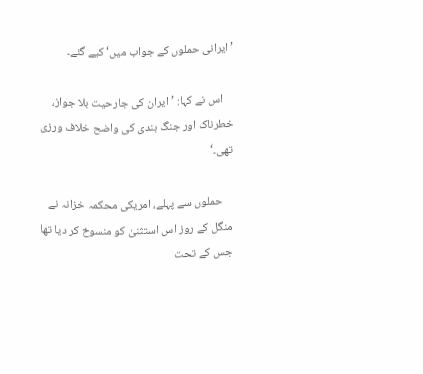’ایرانی حملوں کے جواب میں‘ کیے گئے۔

    اس نے کہا: ’ایران کی جارحیت بلا جواز، خطرناک اور جنگ بندی کی واضح خلاف ورزی تھی۔‘

    حملوں سے پہلے، امریکی محکمہ خزانہ نے منگل کے روز اس استثنیٰ کو منسوخ کر دیا تھا جس کے تحت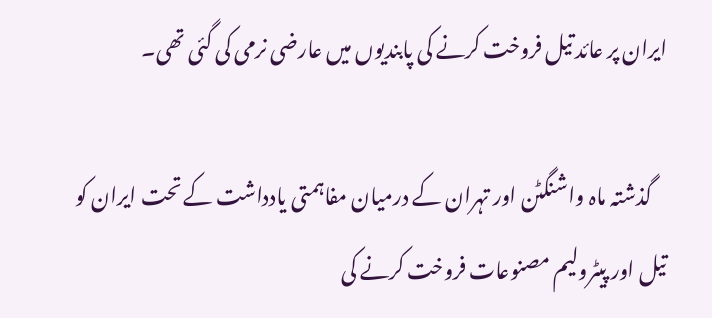ایران پر عائد تیل فروخت کرنے کی پابندیوں میں عارضی نرمی کی گئی تھی۔

    گذشتہ ماہ واشنگٹن اور تہران کے درمیان مفاہمتی یادداشت کے تحت ایران کو تیل اور پیٹرولیم مصنوعات فروخت کرنے کی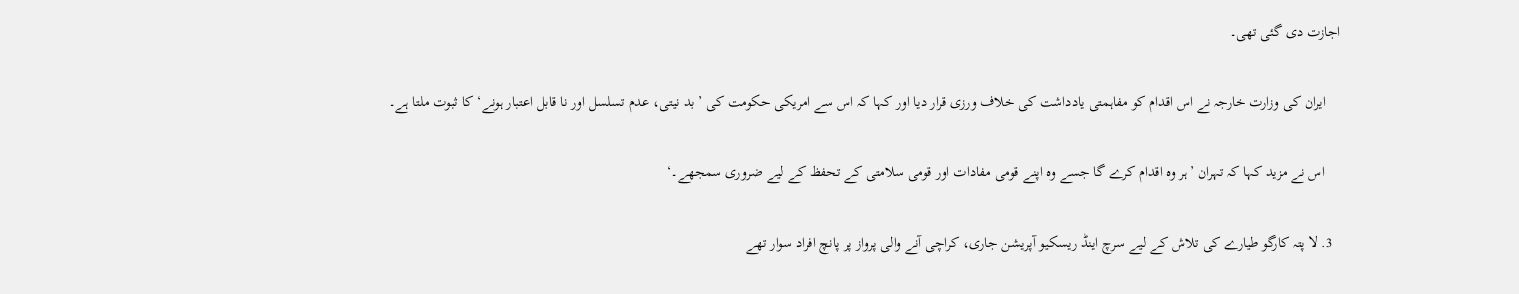اجازت دی گئی تھی۔

    ایران کی وزارت خارجہ نے اس اقدام کو مفاہمتی یادداشت کی خلاف ورزی قرار دیا اور کہا کہ اس سے امریکی حکومت کی ’بد نیتی، عدم تسلسل اور نا قابل اعتبار ہونے‘ کا ثبوت ملتا ہے۔

    اس نے مزید کہا کہ تہران ’ہر وہ اقدام کرے گا جسے وہ اپنے قومی مفادات اور قومی سلامتی کے تحفظ کے لیے ضروری سمجھے۔‘

  3. لا پتہ کارگو طیارے کی تلاش کے لیے سرچ اینڈ ریسکیو آپریشن جاری، کراچی آنے والی پرواز پر پانچ افراد سوار تھے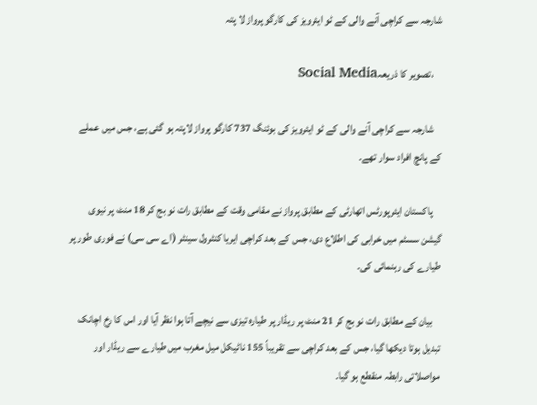شارجہ سے کراچی آنے والی کے ٹو ایئرویز کی کارگو پرواز لا پتہ

    ،تصویر کا ذریعہSocial Media

    شارجہ سے کراچی آنے والی کے ٹو ایئرویز کی بوئنگ 737 کارگو پرواز لاپتہ ہو گئی ہے، جس میں عملے کے پانچ افراد سوار تھے۔

    پاکستان ایئرپورٹس اتھارٹی کے مطابق پرواز نے مقامی وقت کے مطابق رات نو بج کر 18 منٹ پر نیوی گیشن سسٹم میں خرابی کی اطلاع دی، جس کے بعد کراچی ایریا کنٹرول سینٹر (اے سی سی) نے فوری طور پر طیارے کی رہنمائی کی۔

    بیان کے مطابق رات نو بج کر 21 منٹ پر ریڈار پر طیارہ تیزی سے نیچے آتا ہوا نظر آیا اور اس کا رخ اچانک تبدیل ہوتا دیکھا گیا، جس کے بعد کراچی سے تقریباً 155 ناٹیکل میل مغرب میں طیارے سے ریڈار اور مواصلاتی رابطہ منقطع ہو گیا۔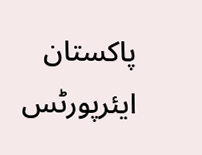پاکستان ایئرپورٹس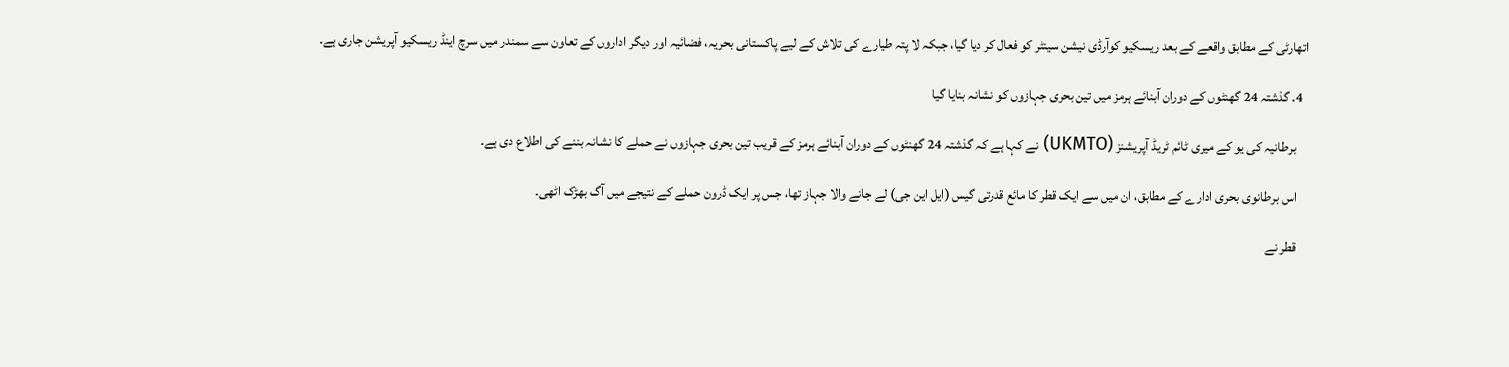اتھارٹی کے مطابق واقعے کے بعد ریسکیو کوآرڈی نیشن سینٹر کو فعال کر دیا گیا، جبکہ لا پتہ طیارے کی تلاش کے لیے پاکستانی بحریہ، فضائیہ اور دیگر اداروں کے تعاون سے سمندر میں سرچ اینڈ ریسکیو آپریشن جاری ہے۔

  4. گذشتہ 24 گھنٹوں کے دوران آبنائے ہرمز میں تین بحری جہازوں کو نشانہ بنایا گیا

    برطانیہ کی یو کے میری ٹائم ٹریڈ آپریشنز (UKMTO) نے کہا ہے کہ گذشتہ 24 گھنٹوں کے دوران آبنائے ہرمز کے قریب تین بحری جہازوں نے حملے کا نشانہ بننے کی اطلاع دی ہے۔

    اس برطانوی بحری ادارے کے مطابق، ان میں سے ایک قطر کا مائع قدرتی گیس (ایل این جی) لے جانے والا جہاز تھا، جس پر ایک ڈرون حملے کے نتیجے میں آگ بھڑک اٹھی۔

    قطر نے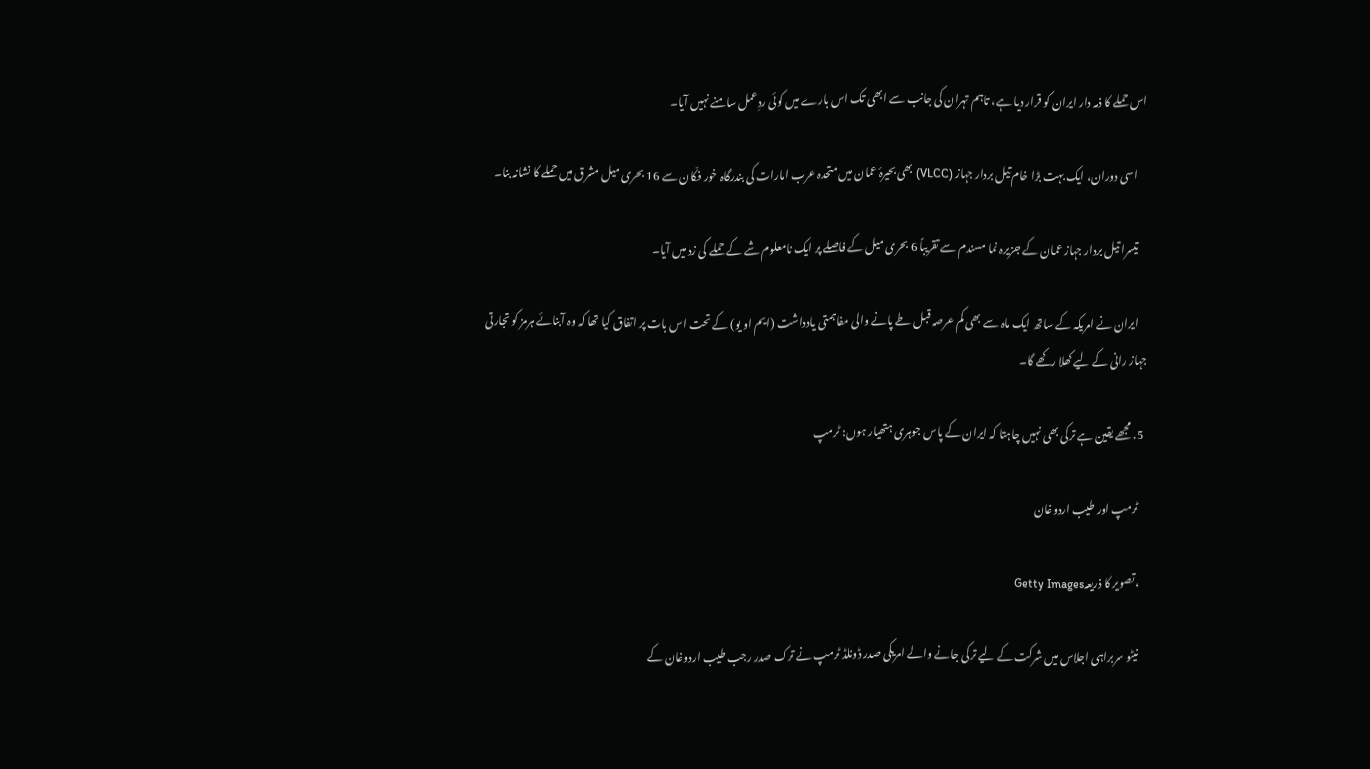اس حملے کا ذمہ دار ایران کو قرار دیا ہے، تاہم تہران کی جانب سے ابھی تک اس بارے میں کوئی ردِعمل سامنے نہیں آیا۔

    اسی دوران، ایک بہت بڑا خام تیل بردار جہاز (VLCC) بھی بحیرۂ عمان میں متحدہ عرب امارات کی بندرگاہ خور فکّان سے 16 بحری میل مشرق میں حملے کا نشانہ بنا۔

    تیسرا تیل بردار جہاز عمان کے جزیرہ نما مسندم سے تقریباً 6 بحری میل کے فاصلے پر ایک نامعلوم شے کے حملے کی زد میں آیا۔

    ایران نے امریکہ کے ساتھ ایک ماہ سے بھی کم عرصہ قبل طے پانے والی مفاہمتی یادداشت (ایم او یو) کے تحت اس بات پر اتفاق کیا تھا کہ وہ آبنائے ہرمز کو تجارتی جہاز رانی کے لیے کھلا رکھے گا۔

  5. مجھے یقین ہے ترکی بھی نہیں چاہتا کہ ایران کے پاس جوہری ہتھیار ہوں: ٹرمپ

    ٹرمپ اور طیب اردوغان

    ،تصویر کا ذریعہGetty Images

    نیٹو سربراہی اجلاس میں شرکت کے لیے ترکی جانے والے امریکی صدر ڈونلڈ ٹرمپ نے ترک صدر رجب طیب اردوغان کے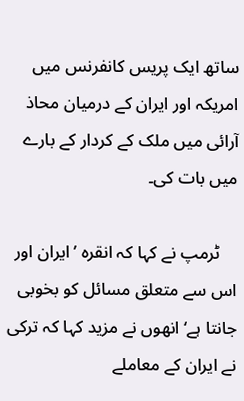ساتھ ایک پریس کانفرنس میں امریکہ اور ایران کے درمیان محاذ آرائی میں ملک کے کردار کے بارے میں بات کی۔

    ٹرمپ نے کہا کہ انقرہ ’ایران اور اس سے متعلق مسائل کو بخوبی جانتا ہے‘ انھوں نے مزید کہا کہ ترکی نے ایران کے معاملے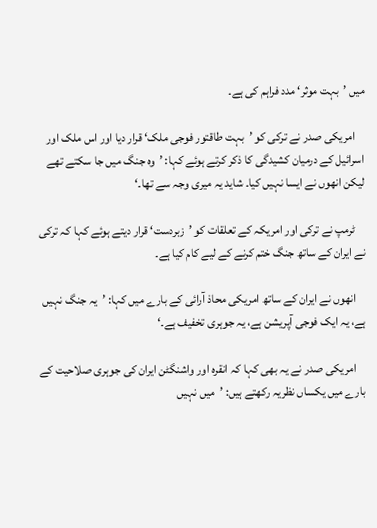میں ’بہت موثر‘ مدد فراہم کی ہے۔

    امریکی صدر نے ترکی کو ’بہت طاقتور فوجی ملک‘ قرار دیا اور اس ملک اور اسرائیل کے درمیان کشیدگی کا ذکر کرتے ہوئے کہا: ’وہ جنگ میں جا سکتے تھے لیکن انھوں نے ایسا نہیں کیا۔ شاید یہ میری وجہ سے تھا۔‘

    ٹرمپ نے ترکی اور امریکہ کے تعلقات کو ’زبردست‘ قرار دیتے ہوئے کہا کہ ترکی نے ایران کے ساتھ جنگ ختم کرنے کے لیے کام کیا ہے۔

    انھوں نے ایران کے ساتھ امریکی محاذ آرائی کے بارے میں کہا: ’یہ جنگ نہیں ہے، یہ ایک فوجی آپریشن ہے، یہ جوہری تخفیف ہے۔‘

    امریکی صدر نے یہ بھی کہا کہ انقرہ اور واشنگٹن ایران کی جوہری صلاحیت کے بارے میں یکساں نظریہ رکھتے ہیں: ’میں نہیں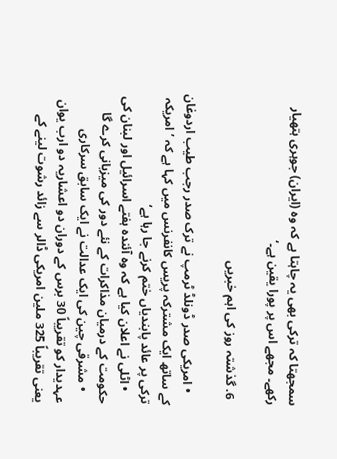سمجھتا کہ ترکی بھی یہ چاہتا ہے کہ وہ (ایران) جوہری ہتھیار رکھے۔ مجھے اس پر پورا یقین ہے۔‘

  6. گذشتہ روز کی اہم خبریں

    • امریکی صدر ڈونلڈ ٹرمپ نے ترک صدر رجب طیب اردوغان کے ساتھ ایک مشترکہ پریس کانفرنس میں کہا ہے کہ ’امریکہ ترکی پر عائد پابندیاں ختم کرنے جا رہا ہے‘
    • اٹلی نے اعلان کیا ہے کہ وہ آئندہ ہفتے اسرائیل اور لبنان کی حکومت کے درمیان مذاکرات کے نئے دور کی میزبانی کرے گا
    • مشرقی چین کی ایک عدالت نے ایک سابق سرکاری عہدیدار کو تقریباً 30 برس کے دوران دو اعشاریہ دو ارب یوان یعنی تقریباً 325 ملین امریکی ڈالر سے زائد رشوت لینے کے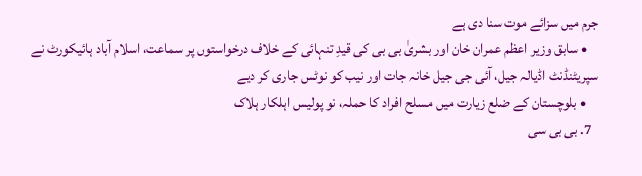جرم میں سزائے موت سنا دی ہے
    • سابق وزیر اعظم عمران خان اور بشریٰ بی بی کی قیدِ تنہائی کے خلاف درخواستوں پر سماعت، اسلام آباد ہائیکورٹ نے سپریٹنڈنٹ اڈیالہ جیل، آئی جی جیل خانہ جات اور نیب کو نوٹس جاری کر دیے
    • بلوچستان کے ضلع زیارت میں مسلح افراد کا حملہ، نو پولیس اہلکار ہلاک
  7. بی بی سی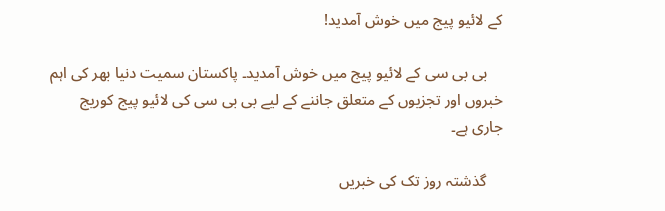کے لائیو پیج میں خوش آمدید!

    بی بی سی کے لائیو پیج میں خوش آمدید۔ پاکستان سمیت دنیا بھر کی اہم خبروں اور تجزیوں کے متعلق جاننے کے لیے بی بی سی کی لائیو پیج کوریج جاری ہے۔

    گذشتہ روز تک کی خبریں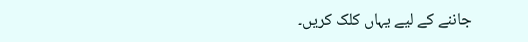جاننے کے لیے یہاں کلک کریں۔